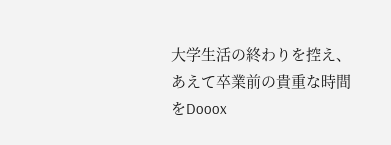大学生活の終わりを控え、あえて卒業前の貴重な時間をDooox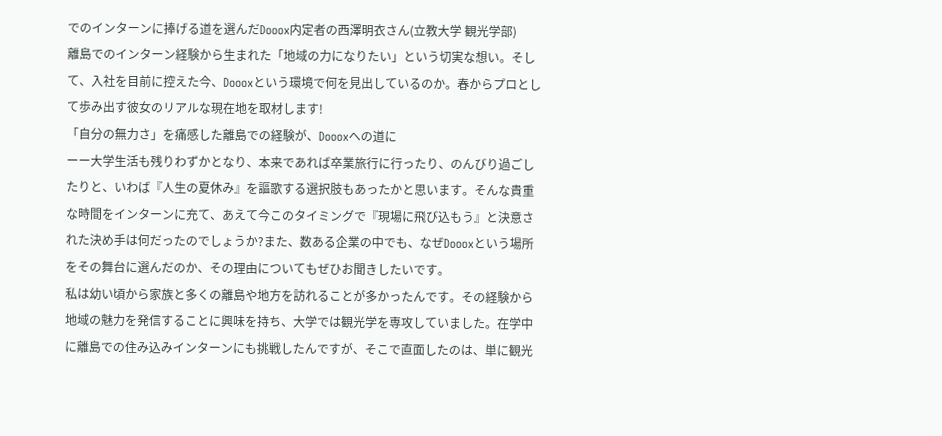でのインターンに捧げる道を選んだDooox内定者の西澤明衣さん(立教大学 観光学部)
離島でのインターン経験から生まれた「地域の力になりたい」という切実な想い。そして、入社を目前に控えた今、Doooxという環境で何を見出しているのか。春からプロとして歩み出す彼女のリアルな現在地を取材します!
「自分の無力さ」を痛感した離島での経験が、Doooxへの道に
ーー大学生活も残りわずかとなり、本来であれば卒業旅行に行ったり、のんびり過ごしたりと、いわば『人生の夏休み』を謳歌する選択肢もあったかと思います。そんな貴重な時間をインターンに充て、あえて今このタイミングで『現場に飛び込もう』と決意された決め手は何だったのでしょうか?また、数ある企業の中でも、なぜDoooxという場所をその舞台に選んだのか、その理由についてもぜひお聞きしたいです。
私は幼い頃から家族と多くの離島や地方を訪れることが多かったんです。その経験から地域の魅力を発信することに興味を持ち、大学では観光学を専攻していました。在学中に離島での住み込みインターンにも挑戦したんですが、そこで直面したのは、単に観光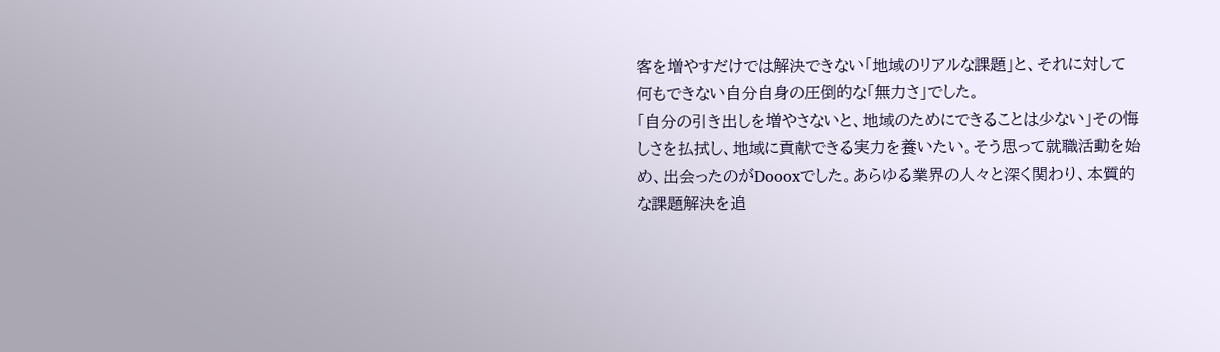客を増やすだけでは解決できない「地域のリアルな課題」と、それに対して何もできない自分自身の圧倒的な「無力さ」でした。
「自分の引き出しを増やさないと、地域のためにできることは少ない」その悔しさを払拭し、地域に貢献できる実力を養いたい。そう思って就職活動を始め、出会ったのがDoooxでした。あらゆる業界の人々と深く関わり、本質的な課題解決を追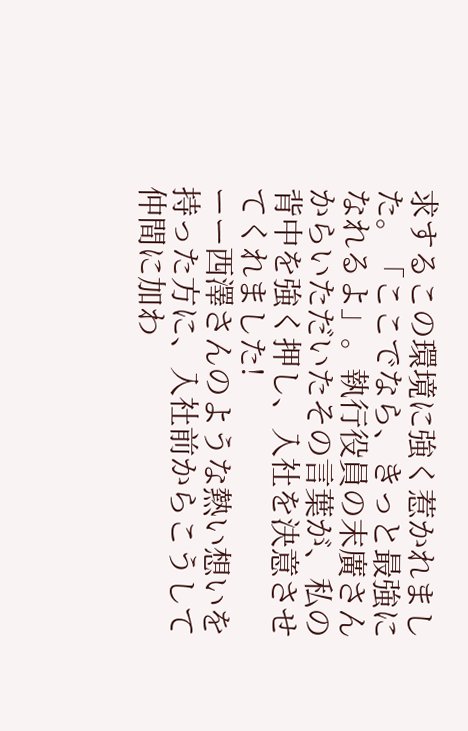求するこの環境に強く惹かれました。「ここでなら、きっと最強になれるよ」。執行役員の末廣さんからいただいたその言葉が、私の背中を強く押し、入社を決意させてくれました!
ーー西澤さんのような熱い想いを持った方に、入社前からこうして仲間に加わ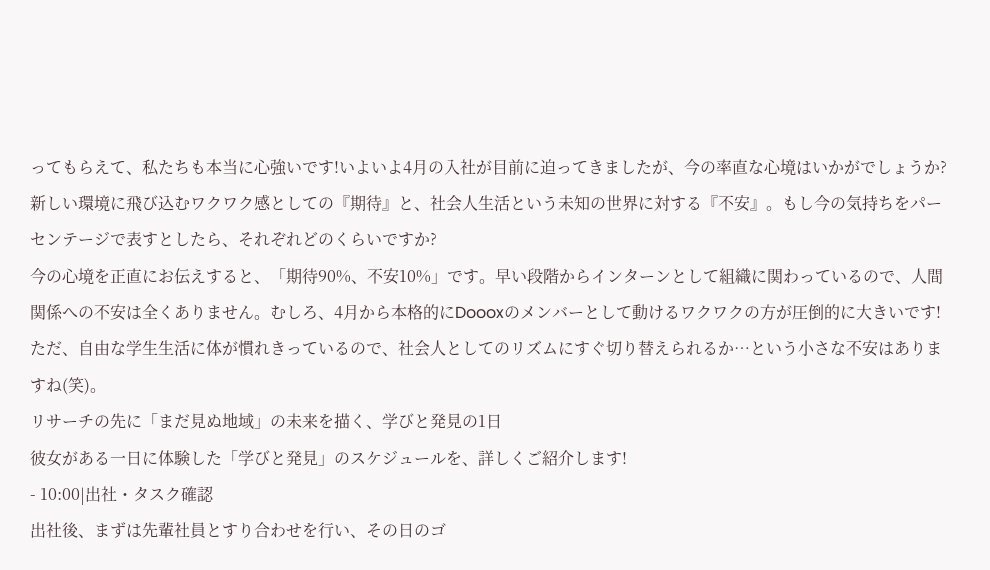ってもらえて、私たちも本当に心強いです!いよいよ4月の入社が目前に迫ってきましたが、今の率直な心境はいかがでしょうか?新しい環境に飛び込むワクワク感としての『期待』と、社会人生活という未知の世界に対する『不安』。もし今の気持ちをパーセンテージで表すとしたら、それぞれどのくらいですか?
今の心境を正直にお伝えすると、「期待90%、不安10%」です。早い段階からインターンとして組織に関わっているので、人間関係への不安は全くありません。むしろ、4月から本格的にDoooxのメンバーとして動けるワクワクの方が圧倒的に大きいです!
ただ、自由な学生生活に体が慣れきっているので、社会人としてのリズムにすぐ切り替えられるか…という小さな不安はありますね(笑)。
リサーチの先に「まだ見ぬ地域」の未来を描く、学びと発見の1日
彼女がある一日に体験した「学びと発見」のスケジュールを、詳しくご紹介します!
- 10:00|出社・タスク確認
出社後、まずは先輩社員とすり合わせを行い、その日のゴ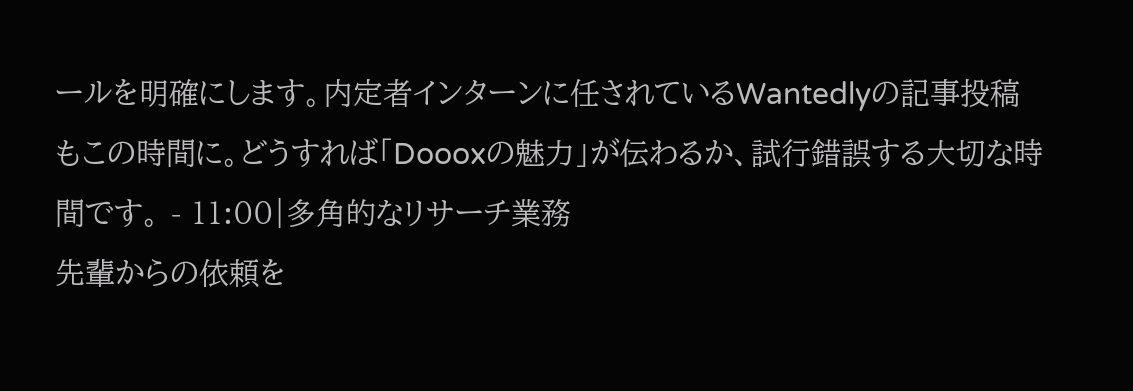ールを明確にします。内定者インターンに任されているWantedlyの記事投稿もこの時間に。どうすれば「Doooxの魅力」が伝わるか、試行錯誤する大切な時間です。 - 11:00|多角的なリサーチ業務
先輩からの依頼を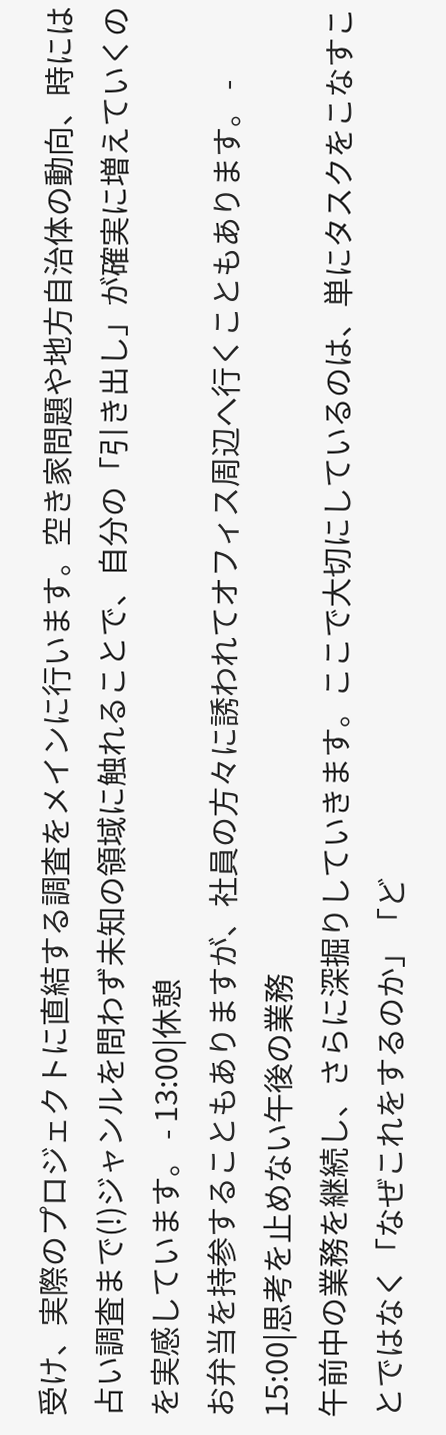受け、実際のプロジェクトに直結する調査をメインに行います。空き家問題や地方自治体の動向、時には占い調査まで(!)ジャンルを問わず未知の領域に触れることで、自分の「引き出し」が確実に増えていくのを実感しています。 - 13:00|休憩
お弁当を持参することもありますが、社員の方々に誘われてオフィス周辺へ行くこともあります。 - 15:00|思考を止めない午後の業務
午前中の業務を継続し、さらに深掘りしていきます。ここで大切にしているのは、単にタスクをこなすことではなく「なぜこれをするのか」「ど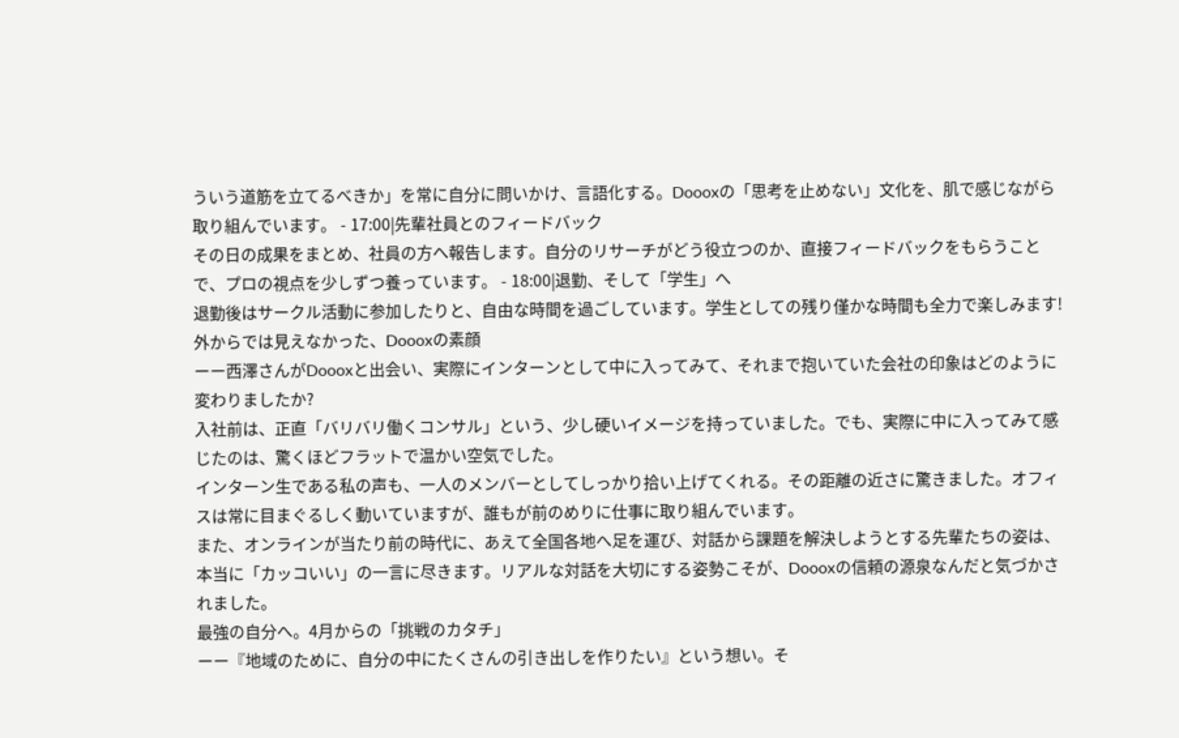ういう道筋を立てるべきか」を常に自分に問いかけ、言語化する。Doooxの「思考を止めない」文化を、肌で感じながら取り組んでいます。 - 17:00|先輩社員とのフィードバック
その日の成果をまとめ、社員の方へ報告します。自分のリサーチがどう役立つのか、直接フィードバックをもらうことで、プロの視点を少しずつ養っています。 - 18:00|退勤、そして「学生」へ
退勤後はサークル活動に参加したりと、自由な時間を過ごしています。学生としての残り僅かな時間も全力で楽しみます!
外からでは見えなかった、Doooxの素顔
ーー西澤さんがDoooxと出会い、実際にインターンとして中に入ってみて、それまで抱いていた会社の印象はどのように変わりましたか?
入社前は、正直「バリバリ働くコンサル」という、少し硬いイメージを持っていました。でも、実際に中に入ってみて感じたのは、驚くほどフラットで温かい空気でした。
インターン生である私の声も、一人のメンバーとしてしっかり拾い上げてくれる。その距離の近さに驚きました。オフィスは常に目まぐるしく動いていますが、誰もが前のめりに仕事に取り組んでいます。
また、オンラインが当たり前の時代に、あえて全国各地へ足を運び、対話から課題を解決しようとする先輩たちの姿は、本当に「カッコいい」の一言に尽きます。リアルな対話を大切にする姿勢こそが、Doooxの信頼の源泉なんだと気づかされました。
最強の自分へ。4月からの「挑戦のカタチ」
ーー『地域のために、自分の中にたくさんの引き出しを作りたい』という想い。そ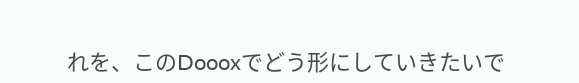れを、このDoooxでどう形にしていきたいで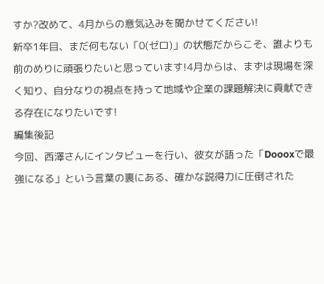すか?改めて、4月からの意気込みを聞かせてください!
新卒1年目、まだ何もない「0(ゼロ)」の状態だからこそ、誰よりも前のめりに頑張りたいと思っています!4月からは、まずは現場を深く知り、自分なりの視点を持って地域や企業の課題解決に貢献できる存在になりたいです!
編集後記
今回、西澤さんにインタビューを行い、彼女が語った「Doooxで最強になる」という言葉の裏にある、確かな説得力に圧倒された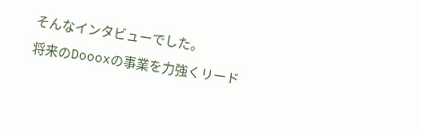そんなインタビューでした。
将来のDoooxの事業を力強くリード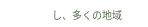し、多くの地域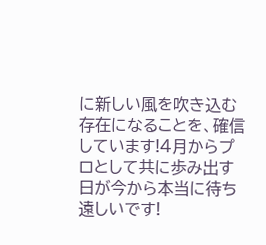に新しい風を吹き込む存在になることを、確信しています!4月からプロとして共に歩み出す日が今から本当に待ち遠しいです!